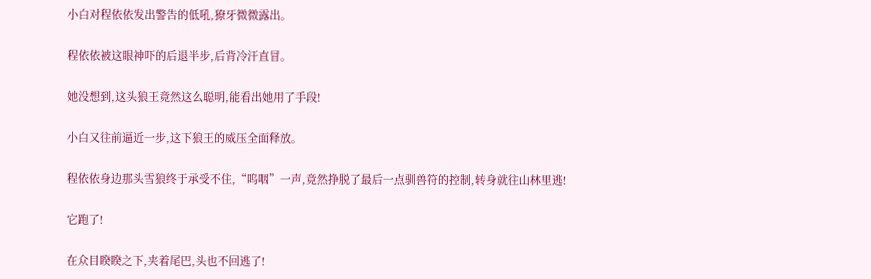小白对程依依发出警告的低吼,獠牙微微露出。

程依依被这眼神吓的后退半步,后背冷汗直冒。

她没想到,这头狼王竟然这么聪明,能看出她用了手段!

小白又往前逼近一步,这下狼王的威压全面释放。

程依依身边那头雪狼终于承受不住,“呜咽”一声,竟然挣脱了最后一点驯兽符的控制,转身就往山林里逃!

它跑了!

在众目睽睽之下,夹着尾巴,头也不回逃了!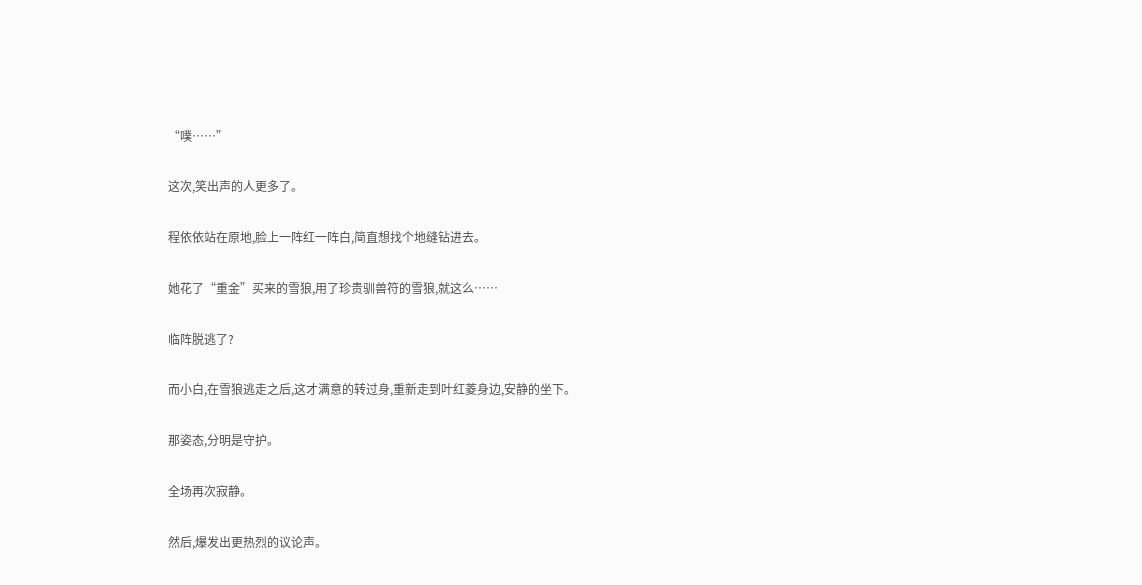“噗……”

这次,笑出声的人更多了。

程依依站在原地,脸上一阵红一阵白,简直想找个地缝钻进去。

她花了“重金”买来的雪狼,用了珍贵驯兽符的雪狼,就这么……

临阵脱逃了?

而小白,在雪狼逃走之后,这才满意的转过身,重新走到叶红菱身边,安静的坐下。

那姿态,分明是守护。

全场再次寂静。

然后,爆发出更热烈的议论声。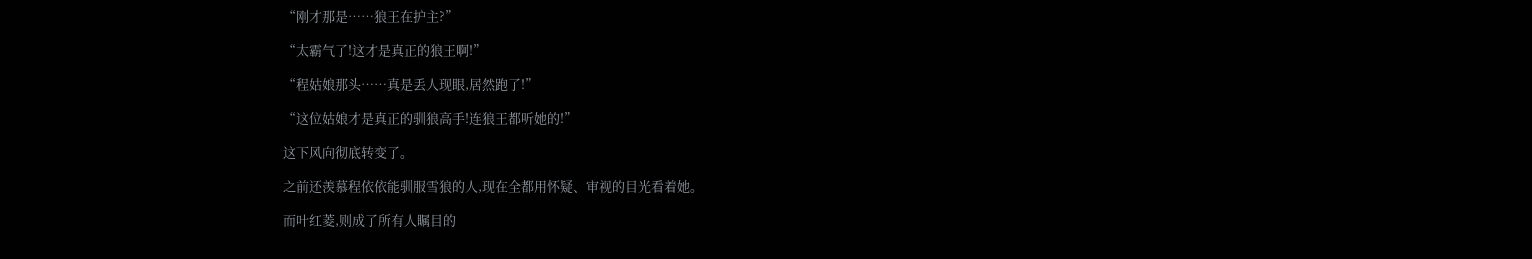“刚才那是……狼王在护主?”

“太霸气了!这才是真正的狼王啊!”

“程姑娘那头……真是丢人现眼,居然跑了!”

“这位姑娘才是真正的驯狼高手!连狼王都听她的!”

这下风向彻底转变了。

之前还羡慕程依依能驯服雪狼的人,现在全都用怀疑、审视的目光看着她。

而叶红菱,则成了所有人瞩目的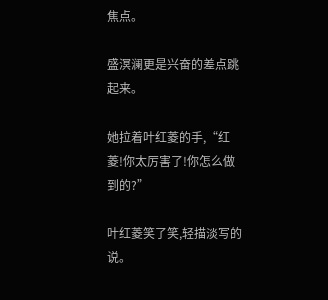焦点。

盛溟澜更是兴奋的差点跳起来。

她拉着叶红菱的手,“红菱!你太厉害了!你怎么做到的?”

叶红菱笑了笑,轻描淡写的说。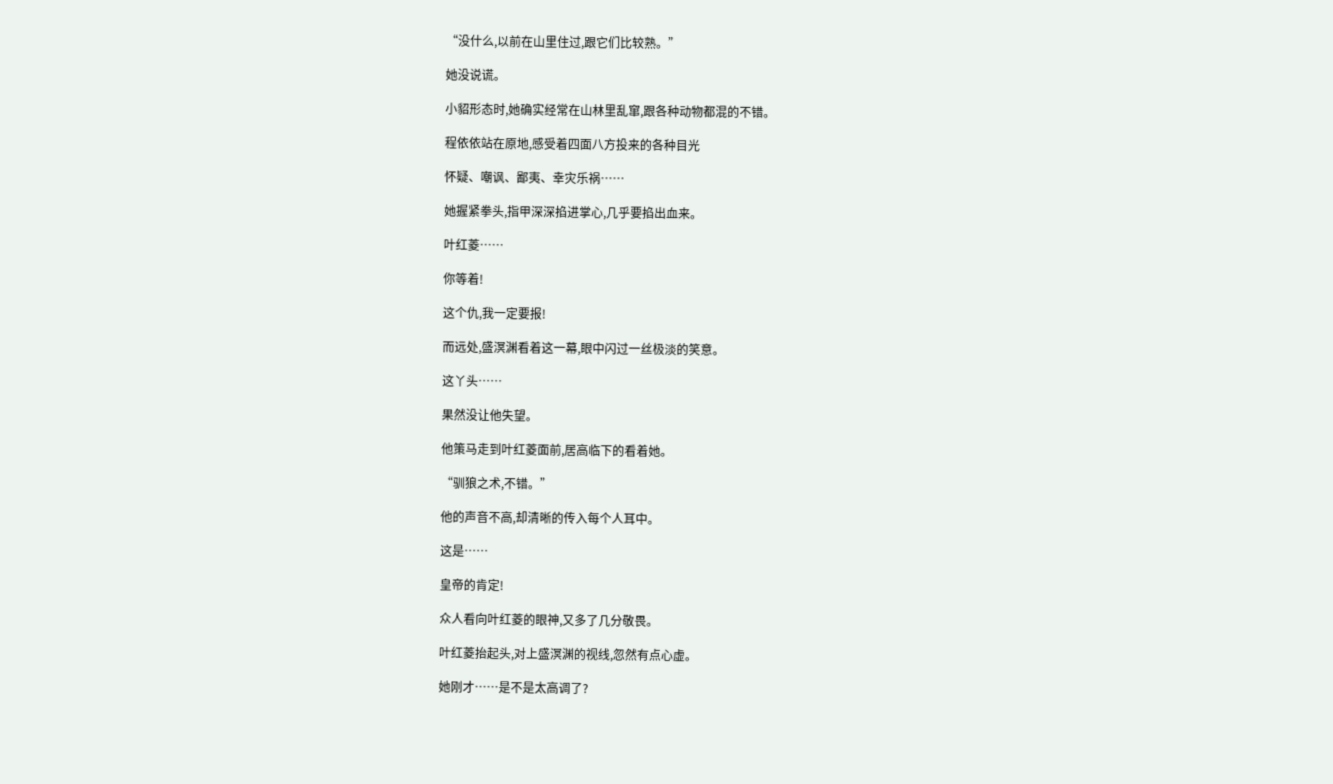“没什么,以前在山里住过,跟它们比较熟。”

她没说谎。

小貂形态时,她确实经常在山林里乱窜,跟各种动物都混的不错。

程依依站在原地,感受着四面八方投来的各种目光

怀疑、嘲讽、鄙夷、幸灾乐祸……

她握紧拳头,指甲深深掐进掌心,几乎要掐出血来。

叶红菱……

你等着!

这个仇,我一定要报!

而远处,盛溟渊看着这一幕,眼中闪过一丝极淡的笑意。

这丫头……

果然没让他失望。

他策马走到叶红菱面前,居高临下的看着她。

“驯狼之术,不错。”

他的声音不高,却清晰的传入每个人耳中。

这是……

皇帝的肯定!

众人看向叶红菱的眼神,又多了几分敬畏。

叶红菱抬起头,对上盛溟渊的视线,忽然有点心虚。

她刚才……是不是太高调了?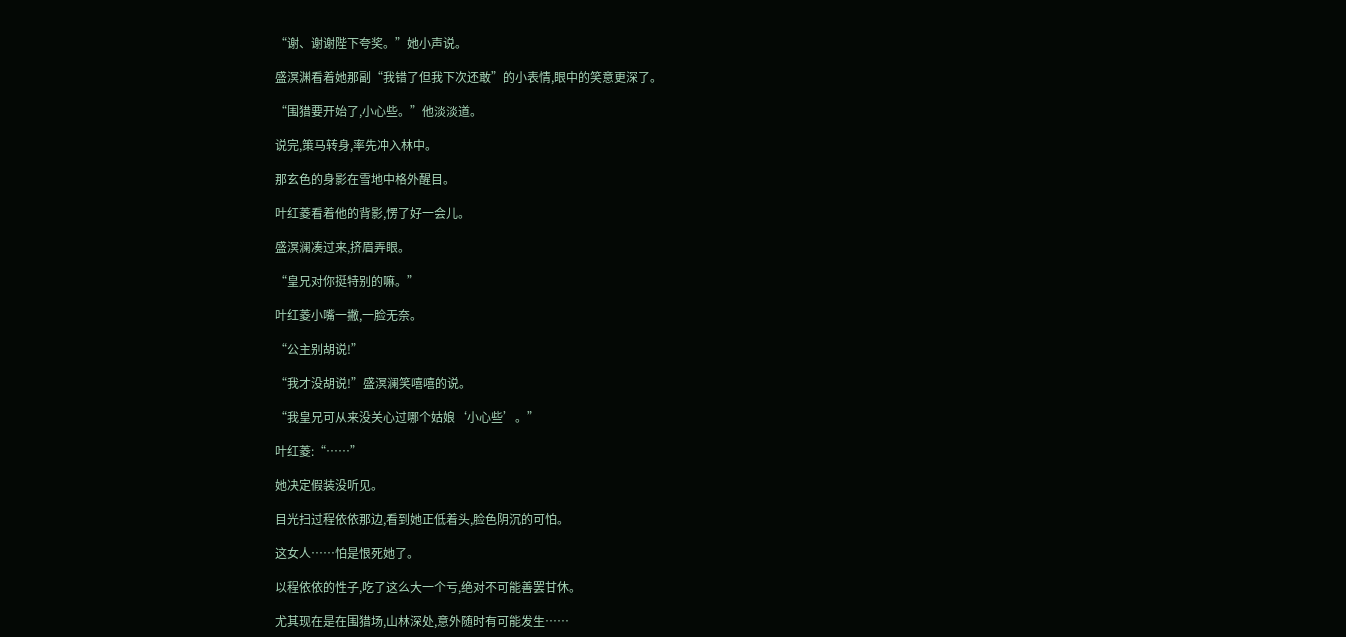“谢、谢谢陛下夸奖。”她小声说。

盛溟渊看着她那副“我错了但我下次还敢”的小表情,眼中的笑意更深了。

“围猎要开始了,小心些。”他淡淡道。

说完,策马转身,率先冲入林中。

那玄色的身影在雪地中格外醒目。

叶红菱看着他的背影,愣了好一会儿。

盛溟澜凑过来,挤眉弄眼。

“皇兄对你挺特别的嘛。”

叶红菱小嘴一撇,一脸无奈。

“公主别胡说!”

“我才没胡说!”盛溟澜笑嘻嘻的说。

“我皇兄可从来没关心过哪个姑娘‘小心些’。”

叶红菱:“……”

她决定假装没听见。

目光扫过程依依那边,看到她正低着头,脸色阴沉的可怕。

这女人……怕是恨死她了。

以程依依的性子,吃了这么大一个亏,绝对不可能善罢甘休。

尤其现在是在围猎场,山林深处,意外随时有可能发生……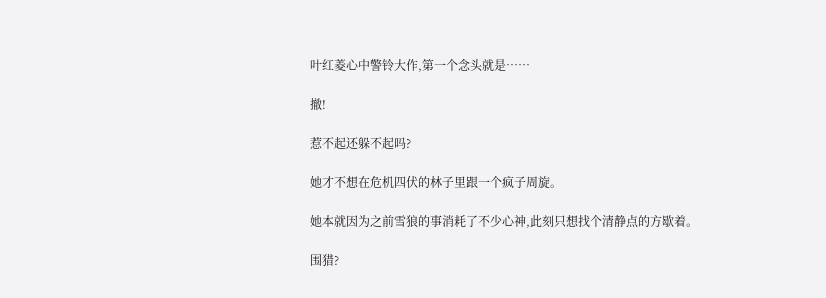叶红菱心中警铃大作,第一个念头就是……

撤!

惹不起还躲不起吗?

她才不想在危机四伏的林子里跟一个疯子周旋。

她本就因为之前雪狼的事消耗了不少心神,此刻只想找个清静点的方歇着。

围猎?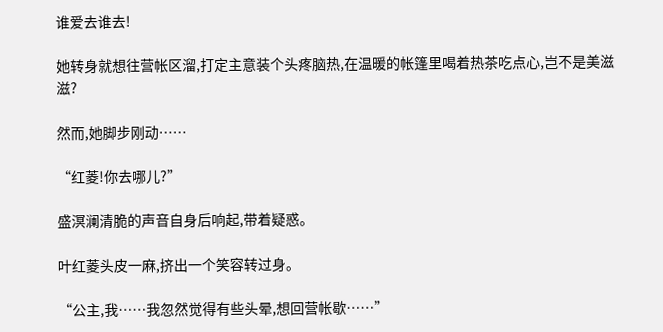谁爱去谁去!

她转身就想往营帐区溜,打定主意装个头疼脑热,在温暖的帐篷里喝着热茶吃点心,岂不是美滋滋?

然而,她脚步刚动……

“红菱!你去哪儿?”

盛溟澜清脆的声音自身后响起,带着疑惑。

叶红菱头皮一麻,挤出一个笑容转过身。

“公主,我……我忽然觉得有些头晕,想回营帐歇……”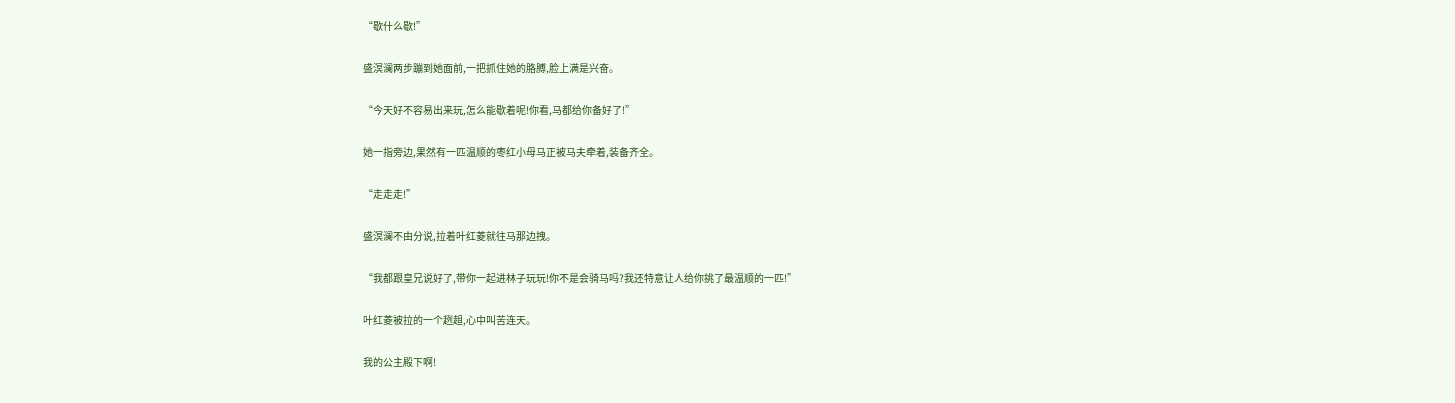“歇什么歇!”

盛溟澜两步蹦到她面前,一把抓住她的胳膊,脸上满是兴奋。

“今天好不容易出来玩,怎么能歇着呢!你看,马都给你备好了!”

她一指旁边,果然有一匹温顺的枣红小母马正被马夫牵着,装备齐全。

“走走走!”

盛溟澜不由分说,拉着叶红菱就往马那边拽。

“我都跟皇兄说好了,带你一起进林子玩玩!你不是会骑马吗?我还特意让人给你挑了最温顺的一匹!”

叶红菱被拉的一个趔趄,心中叫苦连天。

我的公主殿下啊!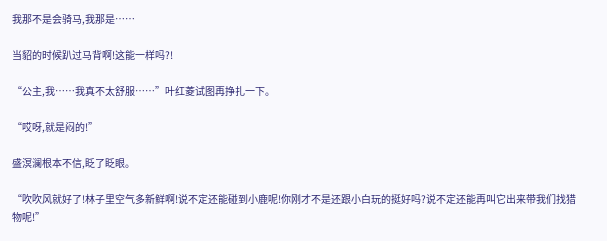我那不是会骑马,我那是……

当貂的时候趴过马背啊!这能一样吗?!

“公主,我……我真不太舒服……”叶红菱试图再挣扎一下。

“哎呀,就是闷的!”

盛溟澜根本不信,眨了眨眼。

“吹吹风就好了!林子里空气多新鲜啊!说不定还能碰到小鹿呢!你刚才不是还跟小白玩的挺好吗?说不定还能再叫它出来带我们找猎物呢!”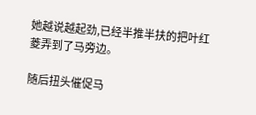她越说越起劲,已经半推半扶的把叶红菱弄到了马旁边。

随后扭头催促马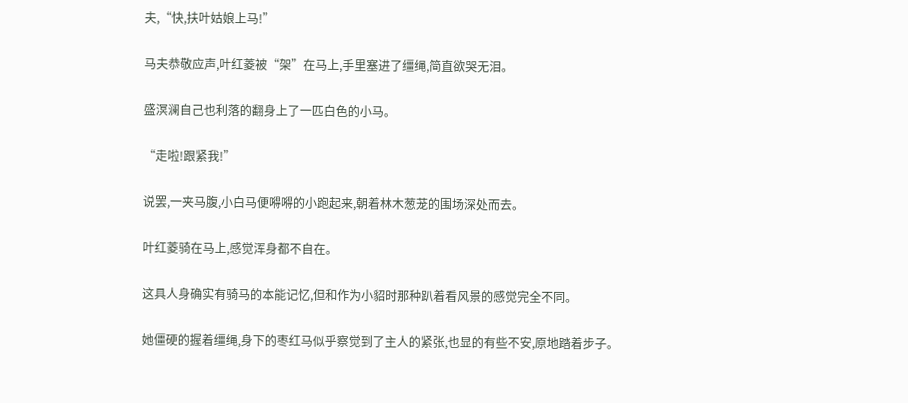夫,“快,扶叶姑娘上马!”

马夫恭敬应声,叶红菱被“架”在马上,手里塞进了缰绳,简直欲哭无泪。

盛溟澜自己也利落的翻身上了一匹白色的小马。

“走啦!跟紧我!”

说罢,一夹马腹,小白马便嘚嘚的小跑起来,朝着林木葱茏的围场深处而去。

叶红菱骑在马上,感觉浑身都不自在。

这具人身确实有骑马的本能记忆,但和作为小貂时那种趴着看风景的感觉完全不同。

她僵硬的握着缰绳,身下的枣红马似乎察觉到了主人的紧张,也显的有些不安,原地踏着步子。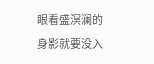眼看盛溟澜的身影就要没入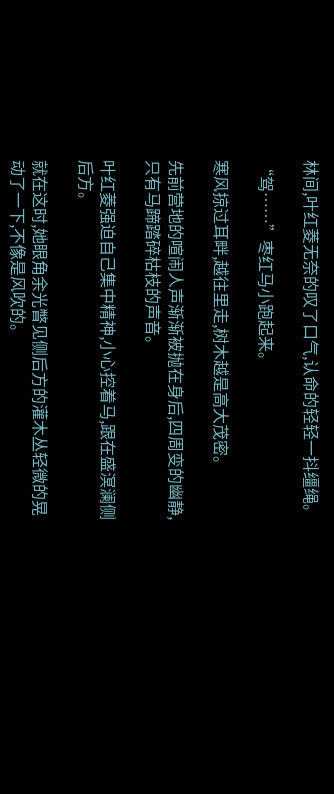林间,叶红菱无奈的叹了口气,认命的轻轻一抖缰绳。

“驾……”枣红马小跑起来。

寒风掠过耳畔,越往里走,树木越是高大茂密。

先前营地的喧闹人声渐渐被抛在身后,四周变的幽静,只有马蹄踏碎枯枝的声音。

叶红菱强迫自己集中精神,小心控着马,跟在盛溟澜侧后方。

就在这时,她眼角余光瞥见侧后方的灌木丛轻微的晃动了一下,不像是风吹的。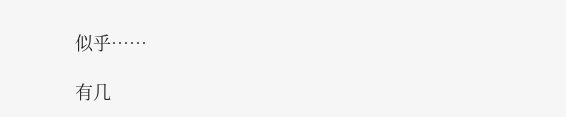似乎……

有几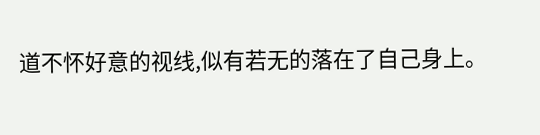道不怀好意的视线,似有若无的落在了自己身上。